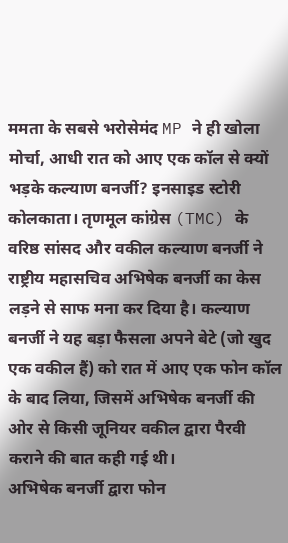ममता के सबसे भरोसेमंद MP ने ही खोला मोर्चा, आधी रात को आए एक कॉल से क्यों भड़के कल्याण बनर्जी? इनसाइड स्टोरी
कोलकाता। तृणमूल कांग्रेस (TMC) के वरिष्ठ सांसद और वकील कल्याण बनर्जी ने राष्ट्रीय महासचिव अभिषेक बनर्जी का केस लड़ने से साफ मना कर दिया है। कल्याण बनर्जी ने यह बड़ा फैसला अपने बेटे (जो खुद एक वकील हैं) को रात में आए एक फोन कॉल के बाद लिया, जिसमें अभिषेक बनर्जी की ओर से किसी जूनियर वकील द्वारा पैरवी कराने की बात कही गई थी।
अभिषेक बनर्जी द्वारा फोन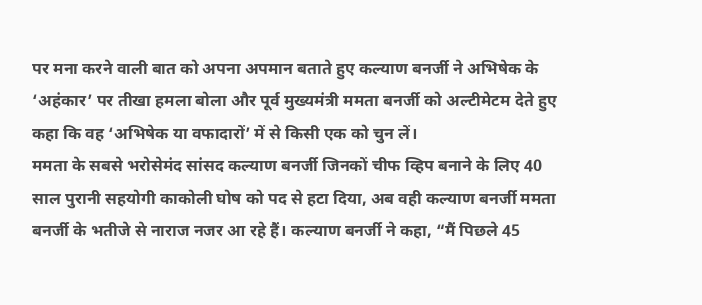पर मना करने वाली बात को अपना अपमान बताते हुए कल्याण बनर्जी ने अभिषेक के ‘अहंकार’ पर तीखा हमला बोला और पूर्व मुख्यमंत्री ममता बनर्जी को अल्टीमेटम देते हुए कहा कि वह ‘अभिषेक या वफादारों’ में से किसी एक को चुन लें।
ममता के सबसे भरोसेमंद सांसद कल्याण बनर्जी जिनकों चीफ व्हिप बनाने के लिए 40 साल पुरानी सहयोगी काकोली घोष को पद से हटा दिया, अब वही कल्याण बनर्जी ममता बनर्जी के भतीजे से नाराज नजर आ रहे हैं। कल्याण बनर्जी ने कहा, “मैं पिछले 45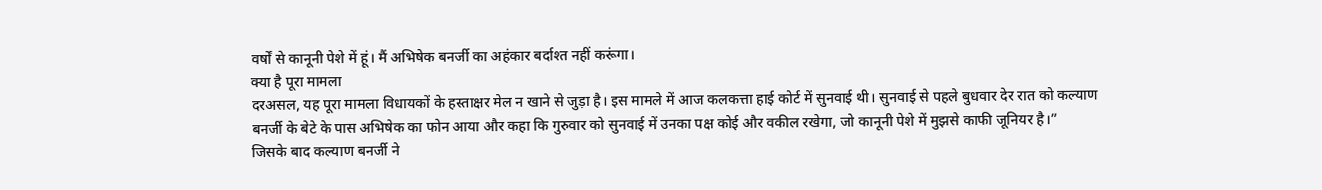वर्षों से कानूनी पेशे में हूं। मैं अभिषेक बनर्जी का अहंकार बर्दाश्त नहीं करूंगा।
क्या है पूरा मामला
दरअसल, यह पूरा मामला विधायकों के हस्ताक्षर मेल न खाने से जुड़ा है। इस मामले में आज कलकत्ता हाई कोर्ट में सुनवाई थी। सुनवाई से पहले बुधवार देर रात को कल्याण बनर्जी के बेटे के पास अभिषेक का फोन आया और कहा कि गुरुवार को सुनवाई में उनका पक्ष कोई और वकील रखेगा, जो कानूनी पेशे में मुझसे काफी जूनियर है।”
जिसके बाद कल्याण बनर्जी ने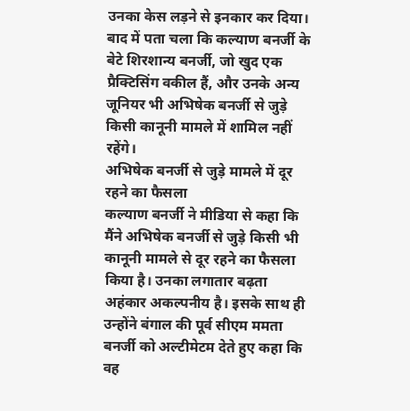उनका केस लड़ने से इनकार कर दिया। बाद में पता चला कि कल्याण बनर्जी के बेटे शिरशान्य बनर्जी, जो खुद एक प्रैक्टिसिंग वकील हैं, और उनके अन्य जूनियर भी अभिषेक बनर्जी से जुड़े किसी कानूनी मामले में शामिल नहीं रहेंगे।
अभिषेक बनर्जी से जुड़े मामले में दूर रहने का फैसला
कल्याण बनर्जी ने मीडिया से कहा कि मैंने अभिषेक बनर्जी से जुड़े किसी भी कानूनी मामले से दूर रहने का फैसला किया है। उनका लगातार बढ़ता अहंकार अकल्पनीय है। इसके साथ ही उन्होंने बंगाल की पूर्व सीएम ममता बनर्जी को अल्टीमेटम देते हुए कहा कि वह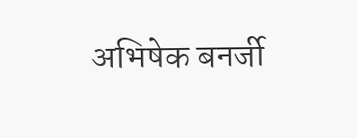अभिषेक बनर्जी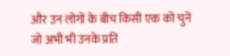और उन लोगों के बीच किसी एक को चुनें जो अभी भी उनके प्रति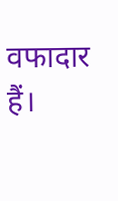वफादार हैं।